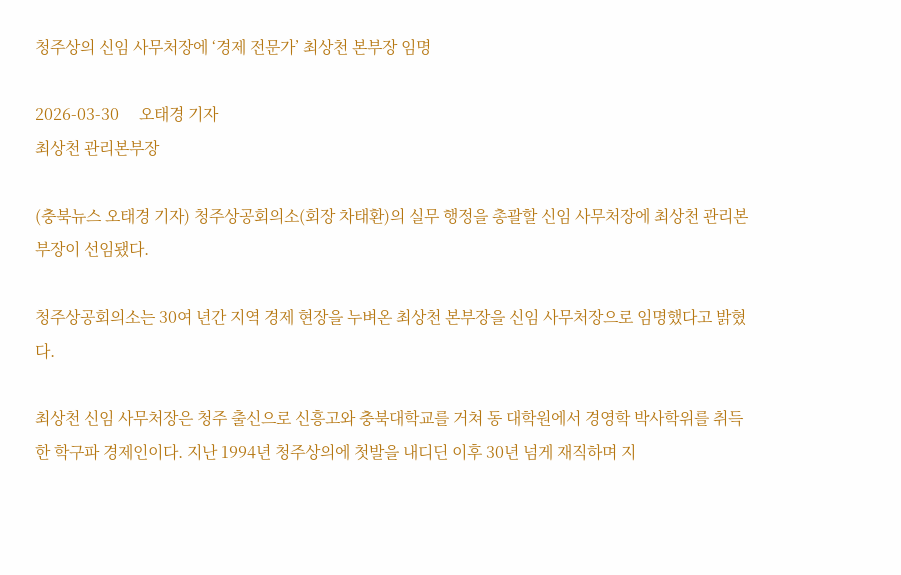청주상의 신임 사무처장에 ‘경제 전문가’ 최상천 본부장 임명

2026-03-30     오태경 기자
최상천 관리본부장

(충북뉴스 오태경 기자) 청주상공회의소(회장 차태환)의 실무 행정을 총괄할 신임 사무처장에 최상천 관리본부장이 선임됐다.

청주상공회의소는 30여 년간 지역 경제 현장을 누벼온 최상천 본부장을 신임 사무처장으로 임명했다고 밝혔다.

최상천 신임 사무처장은 청주 출신으로 신흥고와 충북대학교를 거쳐 동 대학원에서 경영학 박사학위를 취득한 학구파 경제인이다. 지난 1994년 청주상의에 첫발을 내디딘 이후 30년 넘게 재직하며 지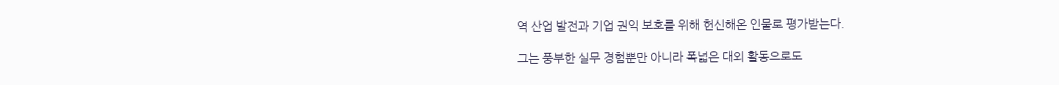역 산업 발전과 기업 권익 보호를 위해 헌신해온 인물로 평가받는다.

그는 풍부한 실무 경험뿐만 아니라 폭넓은 대외 활동으로도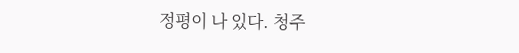정평이 나 있다. 청주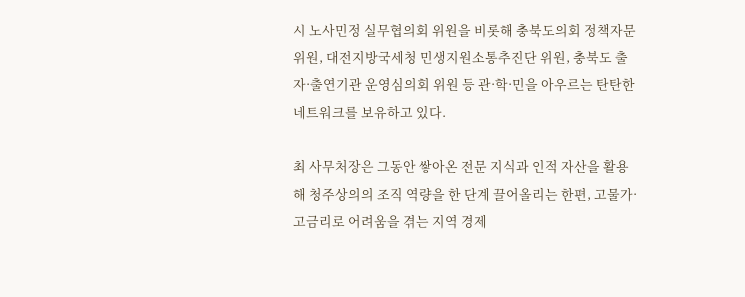시 노사민정 실무협의회 위원을 비롯해 충북도의회 정책자문위원, 대전지방국세청 민생지원소통추진단 위원, 충북도 출자·출연기관 운영심의회 위원 등 관·학·민을 아우르는 탄탄한 네트워크를 보유하고 있다.

최 사무처장은 그동안 쌓아온 전문 지식과 인적 자산을 활용해 청주상의의 조직 역량을 한 단계 끌어올리는 한편, 고물가·고금리로 어려움을 겪는 지역 경제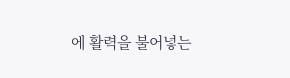에 활력을 불어넣는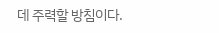데 주력할 방침이다.